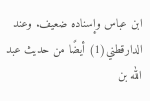ابن عباس وإسناده ضعيف. وعند الدارقطني(1) أيضًا من حديث عبد الله بن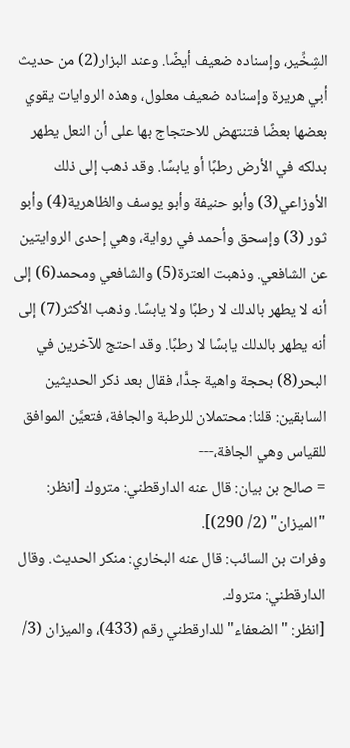الشِخِّير، وإسناده ضعيف أيضًا. وعند البزار(2) من حديث أبي هريرة وإسناده ضعيف معلول، وهذه الروايات يقوي بعضها بعضًا فتنتهض للاحتجاج بها على أن النعل يطهر بدلكه في الأرض رطبًا أو يابسًا. وقد ذهب إلى ذلك الأوزاعي(3) وأبو حنيفة وأبو يوسف والظاهرية(4) وأبو ثور (3) وإسحق وأحمد في رواية، وهي إحدى الروايتين عن الشافعي. وذهبت العترة(5) والشافعي ومحمد(6) إلى أنه لا يطهر بالدلك لا رطبًا ولا يابسًا. وذهب الأكثر(7) إلى أنه يطهر بالدلك يابسًا لا رطبًا. وقد احتج للآخرين في البحر(8) بحجة واهية جدًّا، فقال بعد ذكر الحديثين السابقين: قلنا: محتملان للرطبة والجافة، فتعيَّن الموافق للقياس وهي الجافة،---
= صالح بن بيان: قال عنه الدارقطني: متروك [انظر: "الميزان" (2/ 290)].
وفرات بن السائب: قال عنه البخاري: منكر الحديث. وقال الدارقطني: متروك.
[انظر: "الضعفاء" للدارقطني رقم (433)، والميزان (3/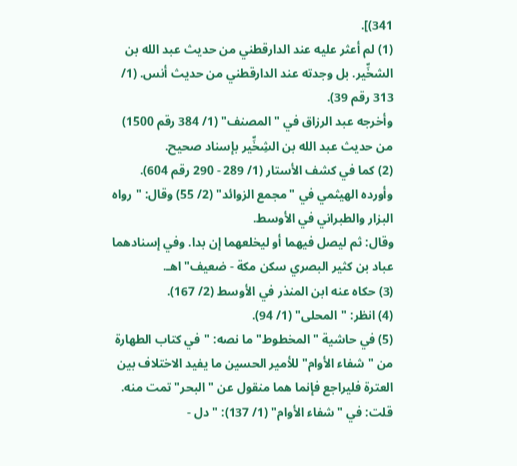341)].
(1) لم أعثر عليه عند الدارقطني من حديث عبد الله بن الشخِّير. بل وجدته عند الدارقطني من حديث أنس. (1/ 313 رقم 39).
وأخرجه عبد الرزاق في "المصنف" (1/ 384 رقم 1500) من حديث عبد الله بن الشِخِّير بإسناد صحيح.
(2) كما في كشف الأستار (1/ 289 - 290 رقم 604).
وأورده الهيثمي في "مجمع الزوائد" (2/ 55) وقال: "رواه البزار والطبراني في الأوسط.
وقال: ثم ليصل فيهما أو ليخلعهما إن بدا. وفي إسنادهما عباد بن كثير البصري سكن مكة - ضعيف" اهـ.
(3) حكاه عنه ابن المنذر في الأوسط (2/ 167).
(4) انظر: "المحلى" (1/ 94).
(5) في حاشية "المخطوط" ما نصه: "في كتاب الطهارة من "شفاء الأوام" للأمير الحسين ما يفيد الاختلاف بين العترة فليراجع فإنما هما منقول عن "البحر" تمت منه. قلت: في "شفاء الأوام" (1/ 137): "دل -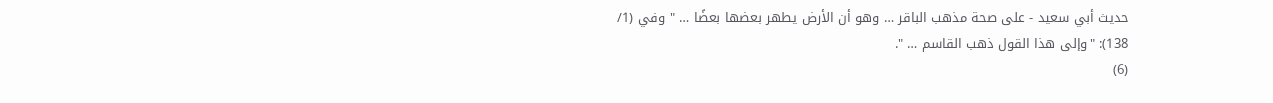حديث أبي سعيد - على صحة مذهب الباقر … وهو أن الأرض يطهر بعضها بعضًا … " وفي (1/ 138): "وإلى هذا القول ذهب القاسم … ".
(6)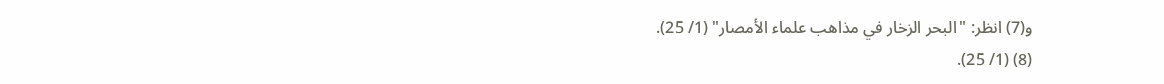و(7) انظر: "البحر الزخار في مذاهب علماء الأمصار" (1/ 25).
(8) (1/ 25).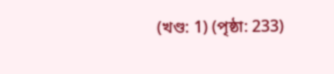(খণ্ড: 1) (পৃষ্ঠা: 233)